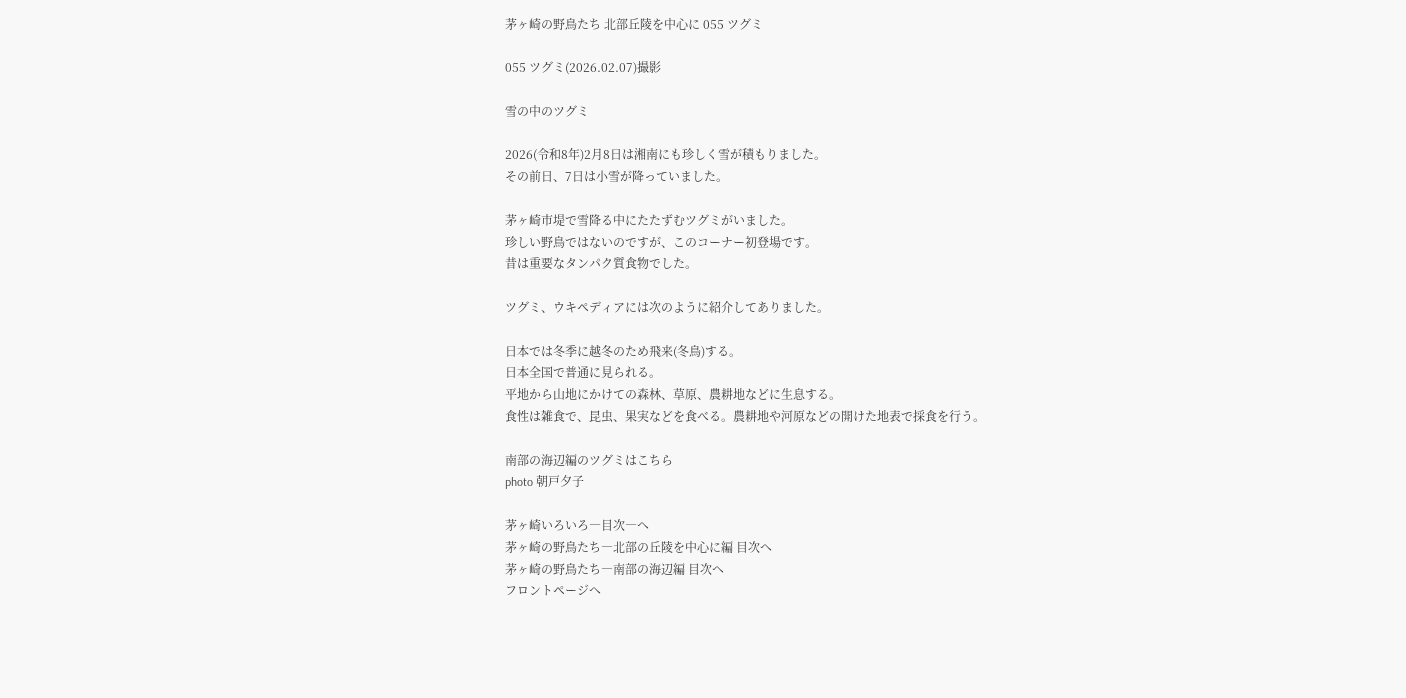茅ヶ崎の野鳥たち 北部丘陵を中心に 055 ツグミ

055 ツグミ(2026.02.07)撮影

雪の中のツグミ

2026(令和8年)2月8日は湘南にも珍しく雪が積もりました。
その前日、7日は小雪が降っていました。

茅ヶ崎市堤で雪降る中にたたずむツグミがいました。
珍しい野鳥ではないのですが、このコーナー初登場です。
昔は重要なタンパク質食物でした。

ツグミ、ウキペディアには次のように紹介してありました。

日本では冬季に越冬のため飛来(冬鳥)する。
日本全国で普通に見られる。
平地から山地にかけての森林、草原、農耕地などに生息する。
食性は雑食で、昆虫、果実などを食べる。農耕地や河原などの開けた地表で採食を行う。

南部の海辺編のツグミはこちら
photo 朝戸夕子

茅ヶ崎いろいろ―目次―へ
茅ヶ崎の野鳥たち―北部の丘陵を中心に編 目次へ
茅ヶ崎の野鳥たち―南部の海辺編 目次へ
フロントページへ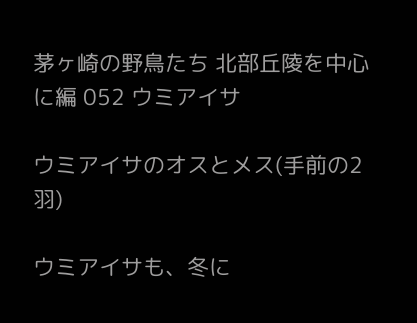茅ヶ崎の野鳥たち 北部丘陵を中心に編 052 ウミアイサ

ウミアイサのオスとメス(手前の2羽)

ウミアイサも、冬に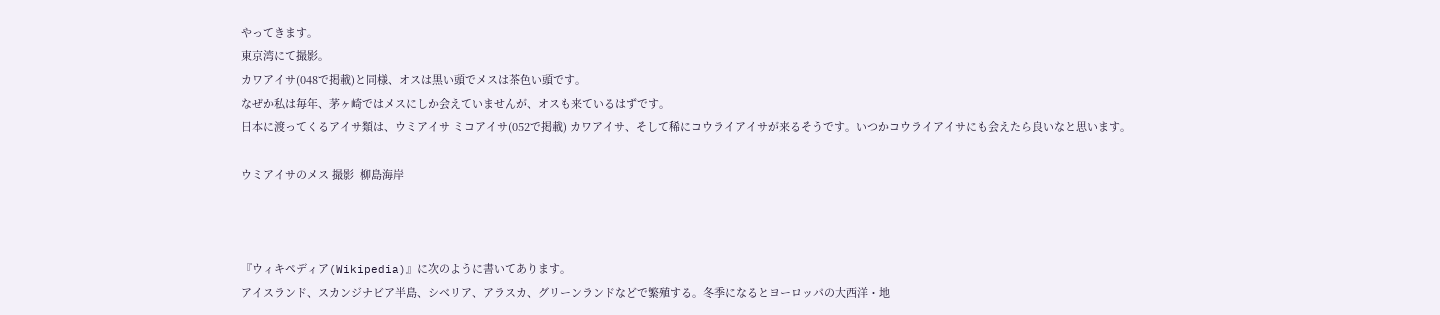やってきます。
東京湾にて撮影。
カワアイサ(048で掲載)と同様、オスは黒い頭でメスは茶色い頭です。
なぜか私は毎年、茅ヶ崎ではメスにしか会えていませんが、オスも来ているはずです。
日本に渡ってくるアイサ類は、ウミアイサ ミコアイサ(052で掲載) カワアイサ、そして稀にコウライアイサが来るそうです。いつかコウライアイサにも会えたら良いなと思います。

ウミアイサのメス 撮影  柳島海岸



『ウィキペディア(Wikipedia)』に次のように書いてあります。
アイスランド、スカンジナビア半島、シベリア、アラスカ、グリーンランドなどで繁殖する。冬季になるとヨーロッパの大西洋・地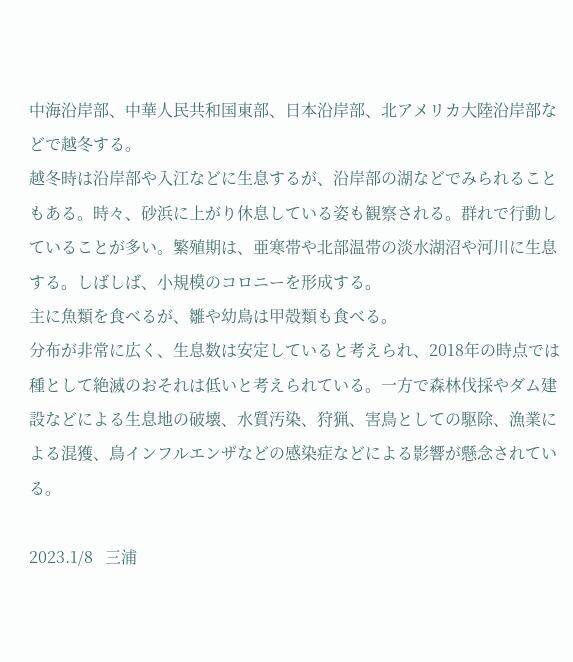中海沿岸部、中華人民共和国東部、日本沿岸部、北アメリカ大陸沿岸部などで越冬する。
越冬時は沿岸部や入江などに生息するが、沿岸部の湖などでみられることもある。時々、砂浜に上がり休息している姿も観察される。群れで行動していることが多い。繁殖期は、亜寒帯や北部温帯の淡水湖沼や河川に生息する。しばしば、小規模のコロニーを形成する。
主に魚類を食べるが、雛や幼鳥は甲殻類も食べる。
分布が非常に広く、生息数は安定していると考えられ、2018年の時点では種として絶滅のおそれは低いと考えられている。一方で森林伐採やダム建設などによる生息地の破壊、水質汚染、狩猟、害鳥としての駆除、漁業による混獲、鳥インフルエンザなどの感染症などによる影響が懸念されている。

2023.1/8   三浦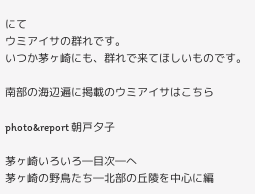にて
ウミアイサの群れです。
いつか茅ヶ崎にも、群れで来てほしいものです。

南部の海辺遍に掲載のウミアイサはこちら

photo&report 朝戸夕子

茅ヶ崎いろいろ―目次―へ
茅ヶ崎の野鳥たち―北部の丘陵を中心に編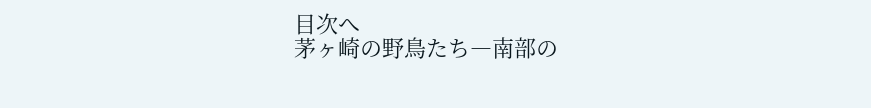目次へ
茅ヶ崎の野鳥たち―南部の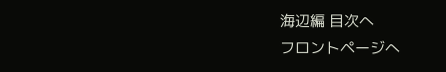海辺編 目次へ
フロントページへ